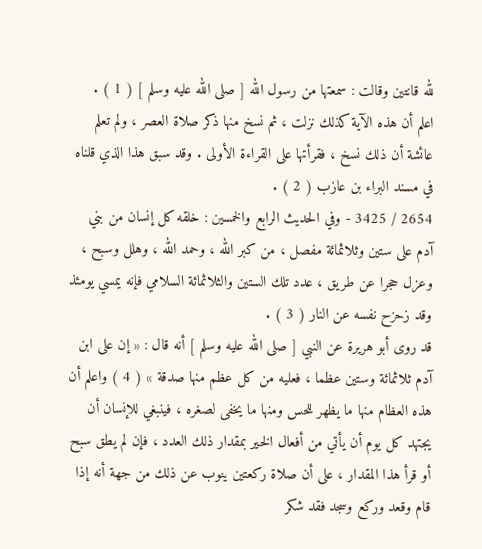لله قانتين وقالت : سمعتها من رسول الله [ صلى الله عليه وسلم ] ( 1 ) .
اعلم أن هذه الآية كذلك نزلت ، ثم نسخ منها ذكر صلاة العصر ، ولم تعلم عائشة أن ذلك نسخ ، فقرأتها على القراءة الأولى . وقد سبق هذا الذي قلناه في مسند البراء بن عازب ( 2 ) .
2654 / 3425 - وفي الحديث الرابع والخمسين : خلقه كل إنسان من بني آدم على ستين وثلاثمائة مفصل ، من كبر الله ، وحمد الله ، وهلل وسبح ، وعزل حجرا عن طريق ، عدد تلك الستين والثلاثمائة السلامي فإنه يمسي يومئذ وقد زحزح نفسه عن النار ( 3 ) .
قد روى أبو هريرة عن النبي [ صلى الله عليه وسلم ] أنه قال : « إن على ابن آدم ثلاثمائة وستين عظما ، فعليه من كل عظم منها صدقة » ( 4 ) واعلم أن هذه العظام منها ما يظهر للحس ومنها ما يخفى لصغره ، فينبغي للإنسان أن يجتهد كل يوم أن يأتي من أفعال الخير بمقدار ذلك العدد ، فإن لم يطق سبح أو قرأ هذا المقدار ، على أن صلاة ركعتين ينوب عن ذلك من جهة أنه إذا قام وقعد وركع وسجد فقد شكر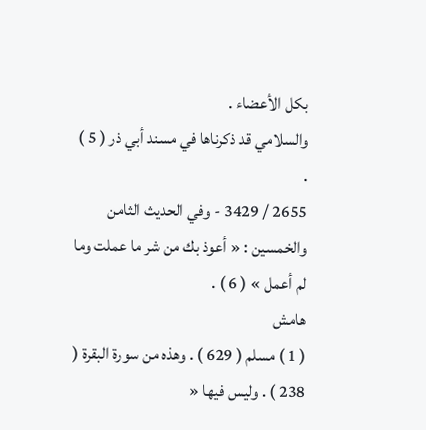بكل الأعضاء .
والسلامي قد ذكرناها في مسند أبي ذر ( 5 ) .
2655 / 3429 - وفي الحديث الثامن والخمسين : « أعوذ بك من شر ما عملت وما لم أعمل » ( 6 ) .
هامش
( 1 ) مسلم ( 629 ) . وهذه من سورة البقرة ( 238 ) . وليس فيها «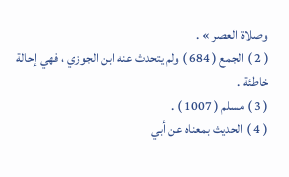وصلاة العصر » .
( 2 ) الجمع ( 684 ) ولم يتحدث عنه ابن الجوزي ، فهي إحالة خاطئة .
( 3 ) مسلم ( 1007 ) .
( 4 ) الحديث بمعناه عن أبي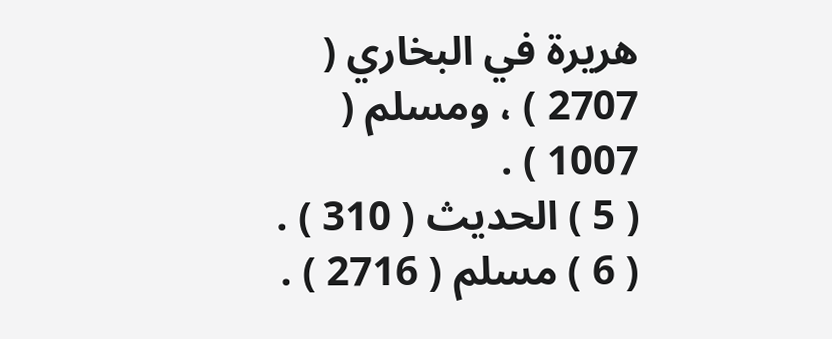هريرة في البخاري ( 2707 ) ، ومسلم ( 1007 ) .
( 5 ) الحديث ( 310 ) .
( 6 ) مسلم ( 2716 ) .